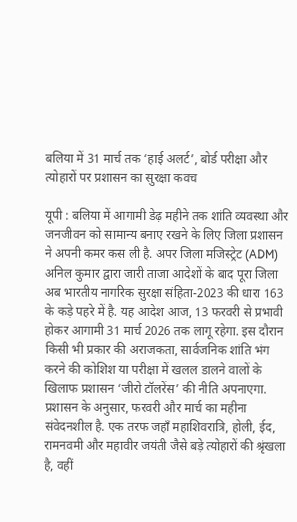बलिया में 31 मार्च तक ‘हाई अलर्ट’, बोर्ड परीक्षा और त्योहारों पर प्रशासन का सुरक्षा कवच

यूपी : बलिया में आगामी डेढ़ महीने तक शांति व्यवस्था और जनजीवन को सामान्य बनाए रखने के लिए जिला प्रशासन ने अपनी कमर कस ली है. अपर जिला मजिस्ट्रेट (ADM) अनिल कुमार द्वारा जारी ताजा आदेशों के बाद पूरा जिला अब भारतीय नागरिक सुरक्षा संहिता-2023 की धारा 163 के कड़े पहरे में है. यह आदेश आज, 13 फरवरी से प्रभावी होकर आगामी 31 मार्च 2026 तक लागू रहेगा. इस दौरान किसी भी प्रकार की अराजकता, सार्वजनिक शांति भंग करने की कोशिश या परीक्षा में खलल डालने वालों के खिलाफ प्रशासन ‘जीरो टॉलरेंस’ की नीति अपनाएगा.
प्रशासन के अनुसार, फरवरी और मार्च का महीना संवेदनशील है. एक तरफ जहाँ महाशिवरात्रि, होली, ईद, रामनवमी और महावीर जयंती जैसे बड़े त्योहारों की श्रृंखला है, वहीं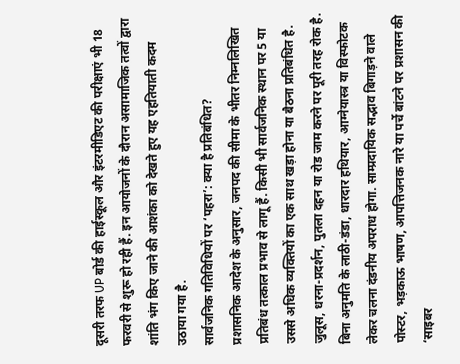दूसरी तरफ UP बोर्ड की हाईस्कूल और इंटरमीडिएट की परीक्षाएं भी 18 फरवरी से शुरू हो रही हैं. इन आयोजनों के दौरान असामाजिक तत्वों द्वारा शांति भंग किए जाने की आशंका को देखते हुए यह एहतियाती कदम उठाया गया है.
सार्वजनिक गतिविधियों पर ‘पहरा’: क्या है प्रतिबंधित?
प्रशासनिक आदेश के अनुसार, जनपद की सीमा के भीतर निम्नलिखित प्रतिबंध तत्काल प्रभाव से लागू हैं. किसी भी सार्वजनिक स्थान पर 5 या उससे अधिक व्यक्तियों का एक साथ खड़ा होना या बैठना प्रतिबंधित है. जुलूस, धरना-प्रदर्शन, पुतला दहन या रोड जाम करने पर पूरी तरह रोक है. बिना अनुमति के लाठी-डंडा, धारदार हथियार, आग्नेयास्त्र या विस्फोटक लेकर चलना दंडनीय अपराध होगा. साम्प्रदायिक सद्भाव बिगाड़ने वाले पोस्टर, भड़काऊ भाषण, आपत्तिजनक नारे या पर्चे बांटने पर प्रशासन की ‘साइबर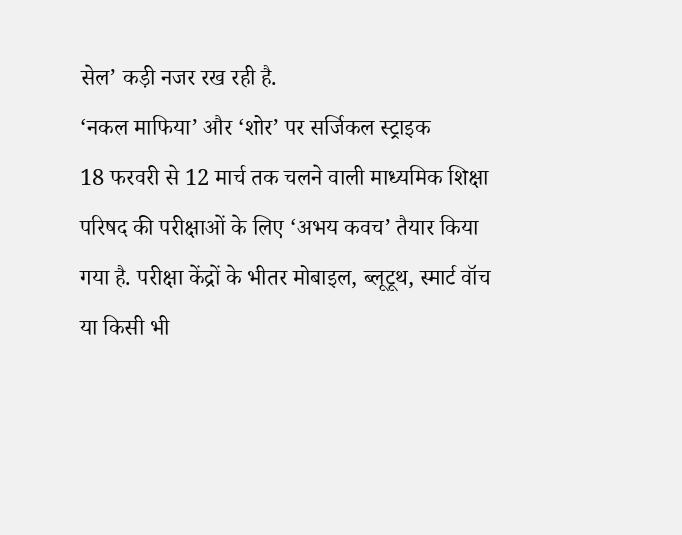सेल’ कड़ी नजर रख रही है.
‘नकल माफिया’ और ‘शोर’ पर सर्जिकल स्ट्राइक
18 फरवरी से 12 मार्च तक चलने वाली माध्यमिक शिक्षा परिषद की परीक्षाओं के लिए ‘अभय कवच’ तैयार किया गया है. परीक्षा केंद्रों के भीतर मोबाइल, ब्लूटूथ, स्मार्ट वॉच या किसी भी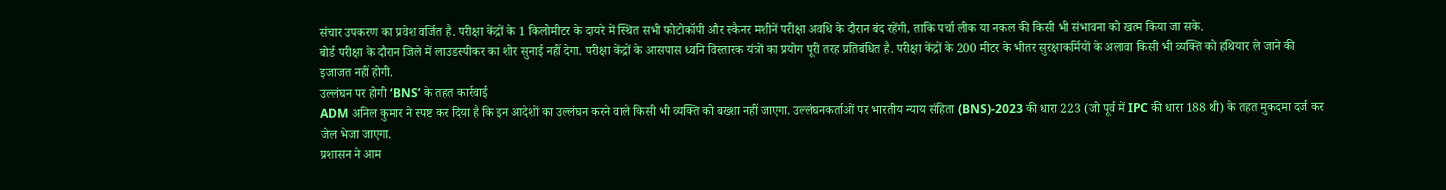संचार उपकरण का प्रवेश वर्जित है. परीक्षा केंद्रों के 1 किलोमीटर के दायरे में स्थित सभी फोटोकॉपी और स्कैनर मशीनें परीक्षा अवधि के दौरान बंद रहेंगी, ताकि पर्चा लीक या नकल की किसी भी संभावना को खत्म किया जा सके.
बोर्ड परीक्षा के दौरान जिले में लाउडस्पीकर का शोर सुनाई नहीं देगा. परीक्षा केंद्रों के आसपास ध्वनि विस्तारक यंत्रों का प्रयोग पूरी तरह प्रतिबंधित है. परीक्षा केंद्रों के 200 मीटर के भीतर सुरक्षाकर्मियों के अलावा किसी भी व्यक्ति को हथियार ले जाने की इजाजत नहीं होगी.
उल्लंघन पर होगी ‘BNS’ के तहत कार्रवाई
ADM अनिल कुमार ने स्पष्ट कर दिया है कि इन आदेशों का उल्लंघन करने वाले किसी भी व्यक्ति को बख्शा नहीं जाएगा. उल्लंघनकर्ताओं पर भारतीय न्याय संहिता (BNS)-2023 की धारा 223 (जो पूर्व में IPC की धारा 188 थी) के तहत मुकदमा दर्ज कर जेल भेजा जाएगा.
प्रशासन ने आम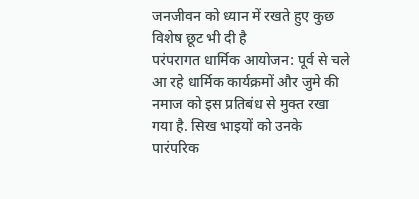जनजीवन को ध्यान में रखते हुए कुछ विशेष छूट भी दी है
परंपरागत धार्मिक आयोजन: पूर्व से चले आ रहे धार्मिक कार्यक्रमों और जुमे की नमाज को इस प्रतिबंध से मुक्त रखा गया है. सिख भाइयों को उनके पारंपरिक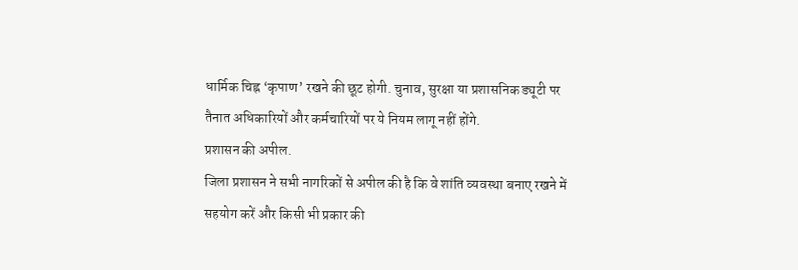धार्मिक चिह्न ‘कृपाण’ रखने की छूट होगी. चुनाव, सुरक्षा या प्रशासनिक ड्यूटी पर तैनात अधिकारियों और कर्मचारियों पर ये नियम लागू नहीं होंगे.
प्रशासन की अपील.
जिला प्रशासन ने सभी नागरिकों से अपील की है कि वे शांति व्यवस्था बनाए रखने में सहयोग करें और किसी भी प्रकार की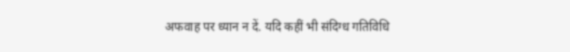अफवाह पर ध्यान न दें. यदि कहीं भी संदिग्ध गतिविधि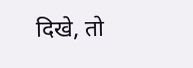दिखे, तो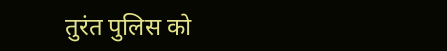तुरंत पुलिस को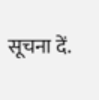सूचना दें.